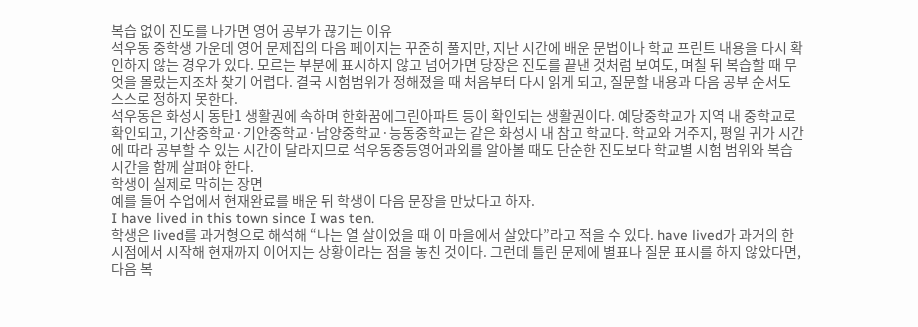복습 없이 진도를 나가면 영어 공부가 끊기는 이유
석우동 중학생 가운데 영어 문제집의 다음 페이지는 꾸준히 풀지만, 지난 시간에 배운 문법이나 학교 프린트 내용을 다시 확인하지 않는 경우가 있다. 모르는 부분에 표시하지 않고 넘어가면 당장은 진도를 끝낸 것처럼 보여도, 며칠 뒤 복습할 때 무엇을 몰랐는지조차 찾기 어렵다. 결국 시험범위가 정해졌을 때 처음부터 다시 읽게 되고, 질문할 내용과 다음 공부 순서도 스스로 정하지 못한다.
석우동은 화성시 동탄1 생활권에 속하며 한화꿈에그린아파트 등이 확인되는 생활권이다. 예당중학교가 지역 내 중학교로 확인되고, 기산중학교·기안중학교·남양중학교·능동중학교는 같은 화성시 내 참고 학교다. 학교와 거주지, 평일 귀가 시간에 따라 공부할 수 있는 시간이 달라지므로 석우동중등영어과외를 알아볼 때도 단순한 진도보다 학교별 시험 범위와 복습 시간을 함께 살펴야 한다.
학생이 실제로 막히는 장면
예를 들어 수업에서 현재완료를 배운 뒤 학생이 다음 문장을 만났다고 하자.
I have lived in this town since I was ten.
학생은 lived를 과거형으로 해석해 “나는 열 살이었을 때 이 마을에서 살았다”라고 적을 수 있다. have lived가 과거의 한 시점에서 시작해 현재까지 이어지는 상황이라는 점을 놓친 것이다. 그런데 틀린 문제에 별표나 질문 표시를 하지 않았다면, 다음 복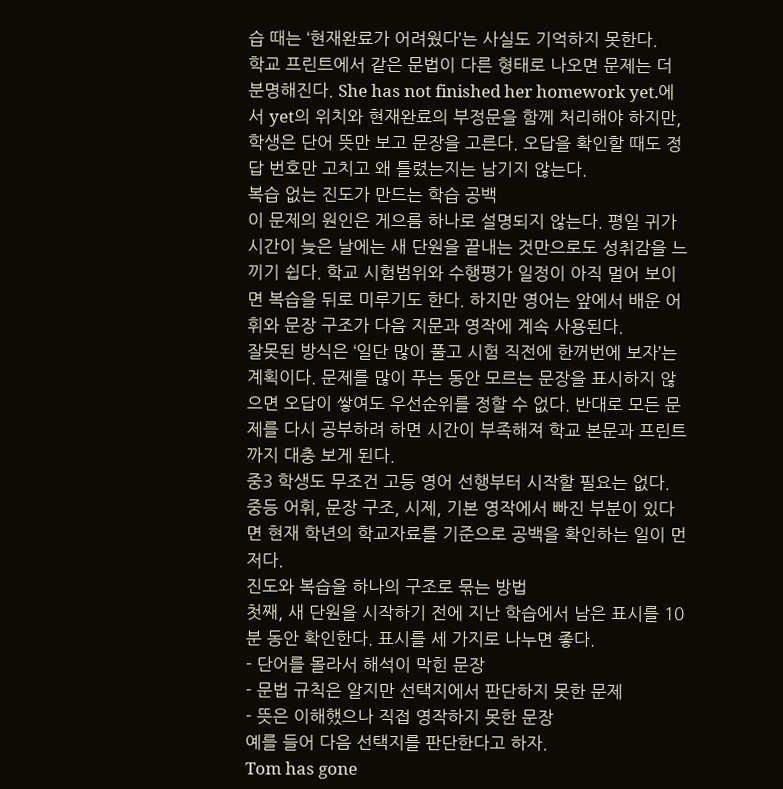습 때는 ‘현재완료가 어려웠다’는 사실도 기억하지 못한다.
학교 프린트에서 같은 문법이 다른 형태로 나오면 문제는 더 분명해진다. She has not finished her homework yet.에서 yet의 위치와 현재완료의 부정문을 함께 처리해야 하지만, 학생은 단어 뜻만 보고 문장을 고른다. 오답을 확인할 때도 정답 번호만 고치고 왜 틀렸는지는 남기지 않는다.
복습 없는 진도가 만드는 학습 공백
이 문제의 원인은 게으름 하나로 설명되지 않는다. 평일 귀가 시간이 늦은 날에는 새 단원을 끝내는 것만으로도 성취감을 느끼기 쉽다. 학교 시험범위와 수행평가 일정이 아직 멀어 보이면 복습을 뒤로 미루기도 한다. 하지만 영어는 앞에서 배운 어휘와 문장 구조가 다음 지문과 영작에 계속 사용된다.
잘못된 방식은 ‘일단 많이 풀고 시험 직전에 한꺼번에 보자’는 계획이다. 문제를 많이 푸는 동안 모르는 문장을 표시하지 않으면 오답이 쌓여도 우선순위를 정할 수 없다. 반대로 모든 문제를 다시 공부하려 하면 시간이 부족해져 학교 본문과 프린트까지 대충 보게 된다.
중3 학생도 무조건 고등 영어 선행부터 시작할 필요는 없다. 중등 어휘, 문장 구조, 시제, 기본 영작에서 빠진 부분이 있다면 현재 학년의 학교자료를 기준으로 공백을 확인하는 일이 먼저다.
진도와 복습을 하나의 구조로 묶는 방법
첫째, 새 단원을 시작하기 전에 지난 학습에서 남은 표시를 10분 동안 확인한다. 표시를 세 가지로 나누면 좋다.
- 단어를 몰라서 해석이 막힌 문장
- 문법 규칙은 알지만 선택지에서 판단하지 못한 문제
- 뜻은 이해했으나 직접 영작하지 못한 문장
예를 들어 다음 선택지를 판단한다고 하자.
Tom has gone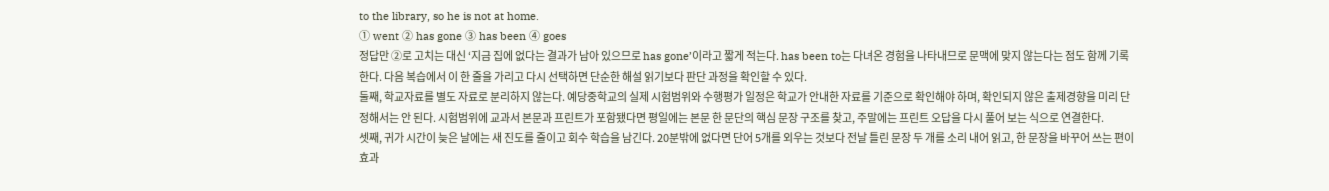to the library, so he is not at home.
① went ② has gone ③ has been ④ goes
정답만 ②로 고치는 대신 ‘지금 집에 없다는 결과가 남아 있으므로 has gone’이라고 짧게 적는다. has been to는 다녀온 경험을 나타내므로 문맥에 맞지 않는다는 점도 함께 기록한다. 다음 복습에서 이 한 줄을 가리고 다시 선택하면 단순한 해설 읽기보다 판단 과정을 확인할 수 있다.
둘째, 학교자료를 별도 자료로 분리하지 않는다. 예당중학교의 실제 시험범위와 수행평가 일정은 학교가 안내한 자료를 기준으로 확인해야 하며, 확인되지 않은 출제경향을 미리 단정해서는 안 된다. 시험범위에 교과서 본문과 프린트가 포함됐다면 평일에는 본문 한 문단의 핵심 문장 구조를 찾고, 주말에는 프린트 오답을 다시 풀어 보는 식으로 연결한다.
셋째, 귀가 시간이 늦은 날에는 새 진도를 줄이고 회수 학습을 남긴다. 20분밖에 없다면 단어 5개를 외우는 것보다 전날 틀린 문장 두 개를 소리 내어 읽고, 한 문장을 바꾸어 쓰는 편이 효과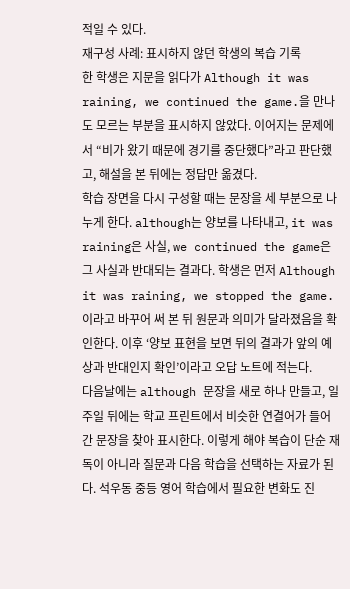적일 수 있다.
재구성 사례: 표시하지 않던 학생의 복습 기록
한 학생은 지문을 읽다가 Although it was raining, we continued the game.을 만나도 모르는 부분을 표시하지 않았다. 이어지는 문제에서 “비가 왔기 때문에 경기를 중단했다”라고 판단했고, 해설을 본 뒤에는 정답만 옮겼다.
학습 장면을 다시 구성할 때는 문장을 세 부분으로 나누게 한다. although는 양보를 나타내고, it was raining은 사실, we continued the game은 그 사실과 반대되는 결과다. 학생은 먼저 Although it was raining, we stopped the game.이라고 바꾸어 써 본 뒤 원문과 의미가 달라졌음을 확인한다. 이후 ‘양보 표현을 보면 뒤의 결과가 앞의 예상과 반대인지 확인’이라고 오답 노트에 적는다.
다음날에는 although 문장을 새로 하나 만들고, 일주일 뒤에는 학교 프린트에서 비슷한 연결어가 들어간 문장을 찾아 표시한다. 이렇게 해야 복습이 단순 재독이 아니라 질문과 다음 학습을 선택하는 자료가 된다. 석우동 중등 영어 학습에서 필요한 변화도 진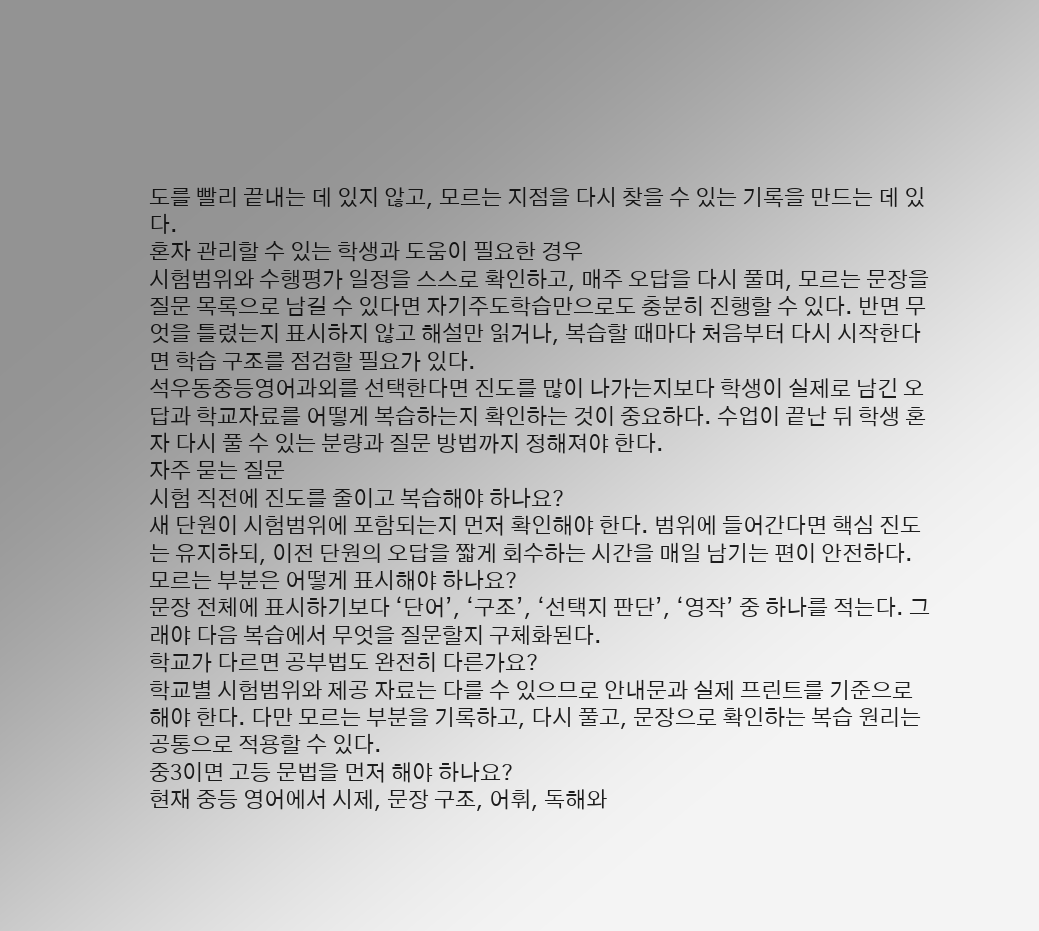도를 빨리 끝내는 데 있지 않고, 모르는 지점을 다시 찾을 수 있는 기록을 만드는 데 있다.
혼자 관리할 수 있는 학생과 도움이 필요한 경우
시험범위와 수행평가 일정을 스스로 확인하고, 매주 오답을 다시 풀며, 모르는 문장을 질문 목록으로 남길 수 있다면 자기주도학습만으로도 충분히 진행할 수 있다. 반면 무엇을 틀렸는지 표시하지 않고 해설만 읽거나, 복습할 때마다 처음부터 다시 시작한다면 학습 구조를 점검할 필요가 있다.
석우동중등영어과외를 선택한다면 진도를 많이 나가는지보다 학생이 실제로 남긴 오답과 학교자료를 어떻게 복습하는지 확인하는 것이 중요하다. 수업이 끝난 뒤 학생 혼자 다시 풀 수 있는 분량과 질문 방법까지 정해져야 한다.
자주 묻는 질문
시험 직전에 진도를 줄이고 복습해야 하나요?
새 단원이 시험범위에 포함되는지 먼저 확인해야 한다. 범위에 들어간다면 핵심 진도는 유지하되, 이전 단원의 오답을 짧게 회수하는 시간을 매일 남기는 편이 안전하다.
모르는 부분은 어떻게 표시해야 하나요?
문장 전체에 표시하기보다 ‘단어’, ‘구조’, ‘선택지 판단’, ‘영작’ 중 하나를 적는다. 그래야 다음 복습에서 무엇을 질문할지 구체화된다.
학교가 다르면 공부법도 완전히 다른가요?
학교별 시험범위와 제공 자료는 다를 수 있으므로 안내문과 실제 프린트를 기준으로 해야 한다. 다만 모르는 부분을 기록하고, 다시 풀고, 문장으로 확인하는 복습 원리는 공통으로 적용할 수 있다.
중3이면 고등 문법을 먼저 해야 하나요?
현재 중등 영어에서 시제, 문장 구조, 어휘, 독해와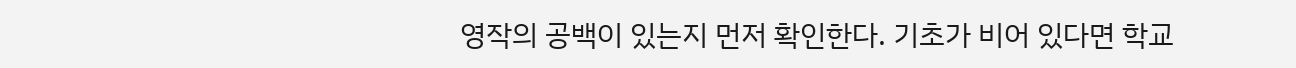영작의 공백이 있는지 먼저 확인한다. 기초가 비어 있다면 학교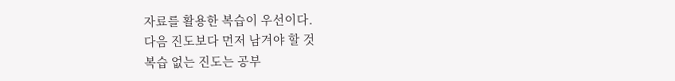자료를 활용한 복습이 우선이다.
다음 진도보다 먼저 남겨야 할 것
복습 없는 진도는 공부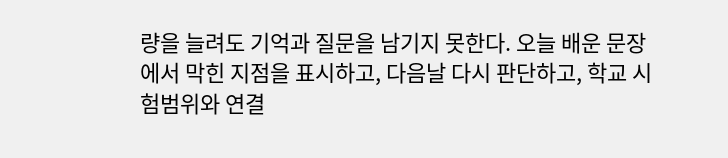량을 늘려도 기억과 질문을 남기지 못한다. 오늘 배운 문장에서 막힌 지점을 표시하고, 다음날 다시 판단하고, 학교 시험범위와 연결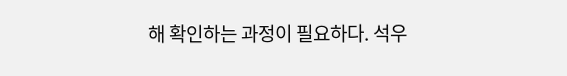해 확인하는 과정이 필요하다. 석우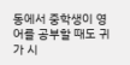동에서 중학생이 영어를 공부할 때도 귀가 시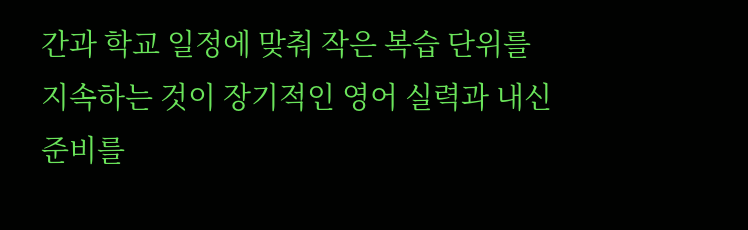간과 학교 일정에 맞춰 작은 복습 단위를 지속하는 것이 장기적인 영어 실력과 내신 준비를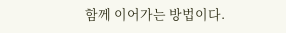함께 이어가는 방법이다.